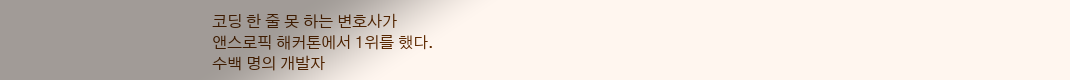코딩 한 줄 못 하는 변호사가
앤스로픽 해커톤에서 1위를 했다.
수백 명의 개발자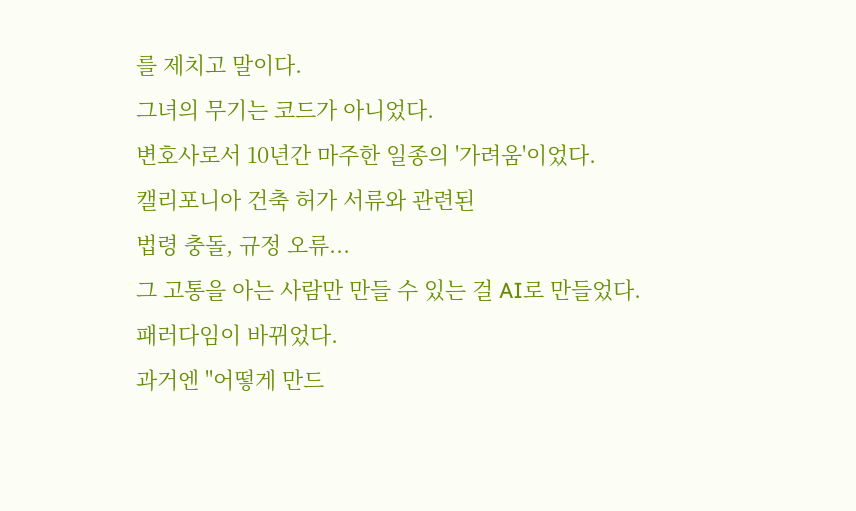를 제치고 말이다.
그녀의 무기는 코드가 아니었다.
변호사로서 10년간 마주한 일종의 '가려움'이었다.
캘리포니아 건축 허가 서류와 관련된
법령 충돌, 규정 오류...
그 고통을 아는 사람만 만들 수 있는 걸 AI로 만들었다.
패러다임이 바뀌었다.
과거엔 "어떻게 만드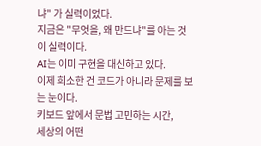냐" 가 실력이었다.
지금은 "무엇을, 왜 만드냐"를 아는 것이 실력이다.
AI는 이미 구현을 대신하고 있다.
이제 희소한 건 코드가 아니라 문제를 보는 눈이다.
키보드 앞에서 문법 고민하는 시간,
세상의 어떤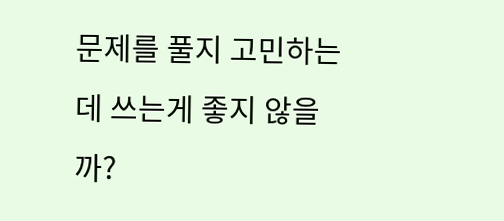문제를 풀지 고민하는 데 쓰는게 좋지 않을까?